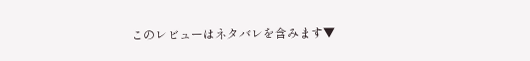このレビューはネタバレを含みます▼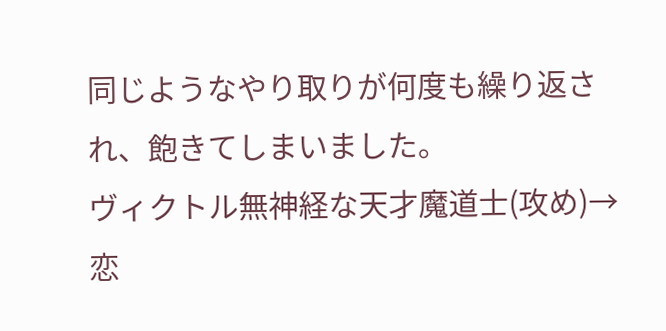同じようなやり取りが何度も繰り返され、飽きてしまいました。
ヴィクトル無神経な天才魔道士(攻め)→恋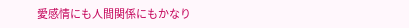愛感情にも人間関係にもかなり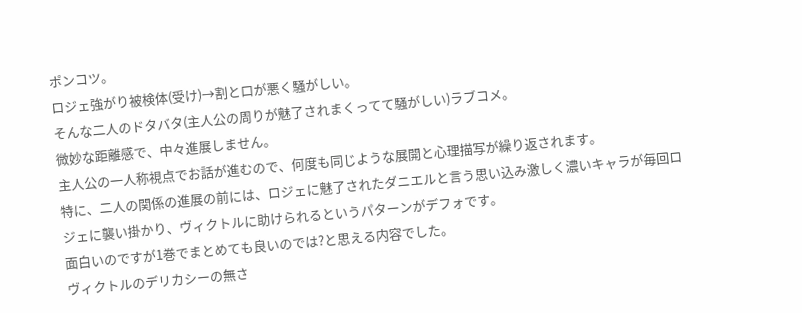ポンコツ。
ロジェ強がり被検体(受け)→割と口が悪く騒がしい。
そんな二人のドタバタ(主人公の周りが魅了されまくってて騒がしい)ラブコメ。
微妙な距離感で、中々進展しません。
主人公の一人称視点でお話が進むので、何度も同じような展開と心理描写が繰り返されます。
特に、二人の関係の進展の前には、ロジェに魅了されたダニエルと言う思い込み激しく濃いキャラが毎回ロジェに襲い掛かり、ヴィクトルに助けられるというパターンがデフォです。
面白いのですが1巻でまとめても良いのでは?と思える内容でした。
ヴィクトルのデリカシーの無さ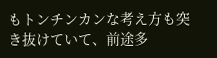もトンチンカンな考え方も突き抜けていて、前途多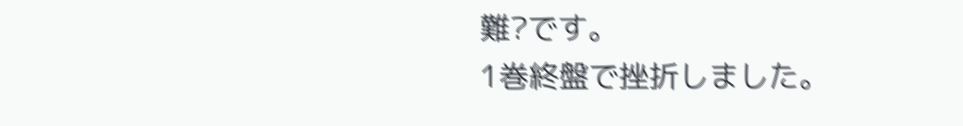難?です。
1巻終盤で挫折しました。